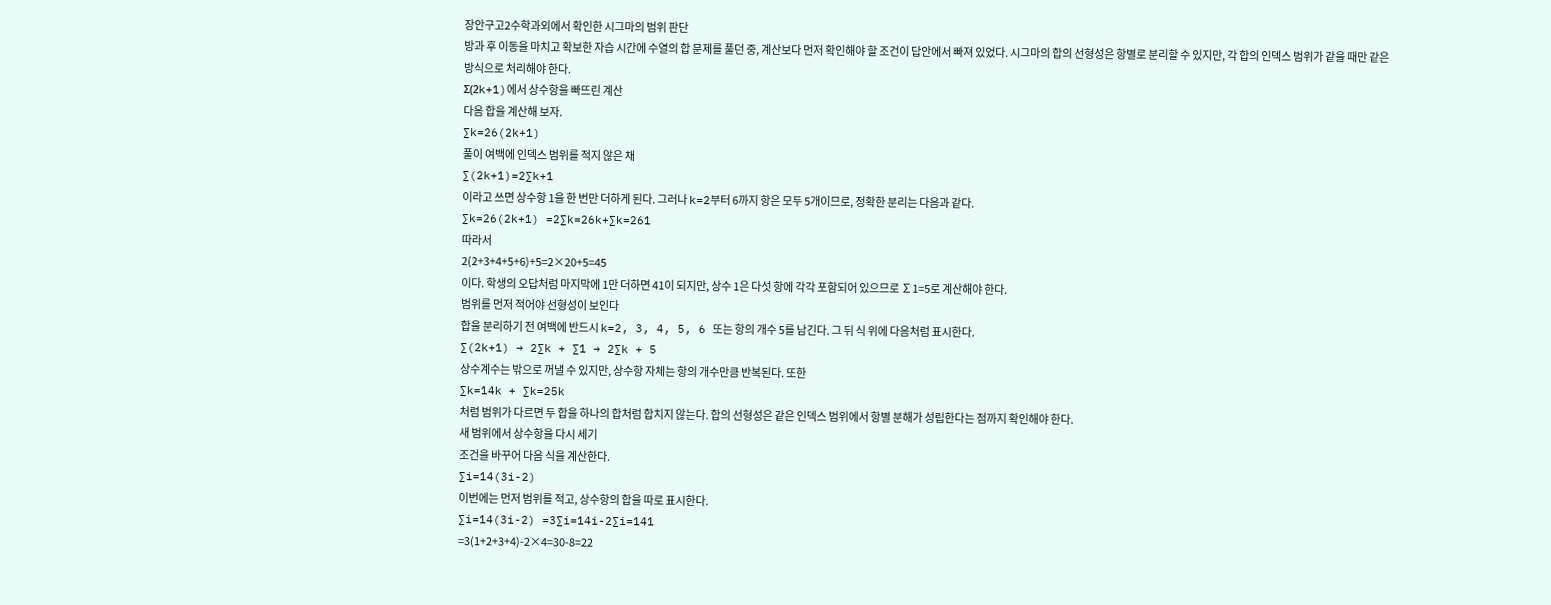장안구고2수학과외에서 확인한 시그마의 범위 판단
방과 후 이동을 마치고 확보한 자습 시간에 수열의 합 문제를 풀던 중, 계산보다 먼저 확인해야 할 조건이 답안에서 빠져 있었다. 시그마의 합의 선형성은 항별로 분리할 수 있지만, 각 합의 인덱스 범위가 같을 때만 같은 방식으로 처리해야 한다.
Σ(2k+1)에서 상수항을 빠뜨린 계산
다음 합을 계산해 보자.
∑k=26(2k+1)
풀이 여백에 인덱스 범위를 적지 않은 채
∑(2k+1)=2∑k+1
이라고 쓰면 상수항 1을 한 번만 더하게 된다. 그러나 k=2부터 6까지 항은 모두 5개이므로, 정확한 분리는 다음과 같다.
∑k=26(2k+1) =2∑k=26k+∑k=261
따라서
2(2+3+4+5+6)+5=2×20+5=45
이다. 학생의 오답처럼 마지막에 1만 더하면 41이 되지만, 상수 1은 다섯 항에 각각 포함되어 있으므로 ∑1=5로 계산해야 한다.
범위를 먼저 적어야 선형성이 보인다
합을 분리하기 전 여백에 반드시 k=2, 3, 4, 5, 6 또는 항의 개수 5를 남긴다. 그 뒤 식 위에 다음처럼 표시한다.
∑(2k+1) → 2∑k + ∑1 → 2∑k + 5
상수계수는 밖으로 꺼낼 수 있지만, 상수항 자체는 항의 개수만큼 반복된다. 또한
∑k=14k + ∑k=25k
처럼 범위가 다르면 두 합을 하나의 합처럼 합치지 않는다. 합의 선형성은 같은 인덱스 범위에서 항별 분해가 성립한다는 점까지 확인해야 한다.
새 범위에서 상수항을 다시 세기
조건을 바꾸어 다음 식을 계산한다.
∑i=14(3i-2)
이번에는 먼저 범위를 적고, 상수항의 합을 따로 표시한다.
∑i=14(3i-2) =3∑i=14i-2∑i=141
=3(1+2+3+4)-2×4=30-8=22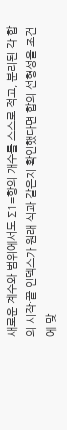새로운 계수와 범위에서도 ∑1=항의 개수를 스스로 적고, 분리된 각 합의 시작·끝 인덱스가 원래 식과 같은지 확인했다면 합의 선형성을 조건에 맞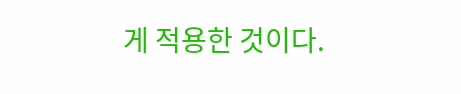게 적용한 것이다.